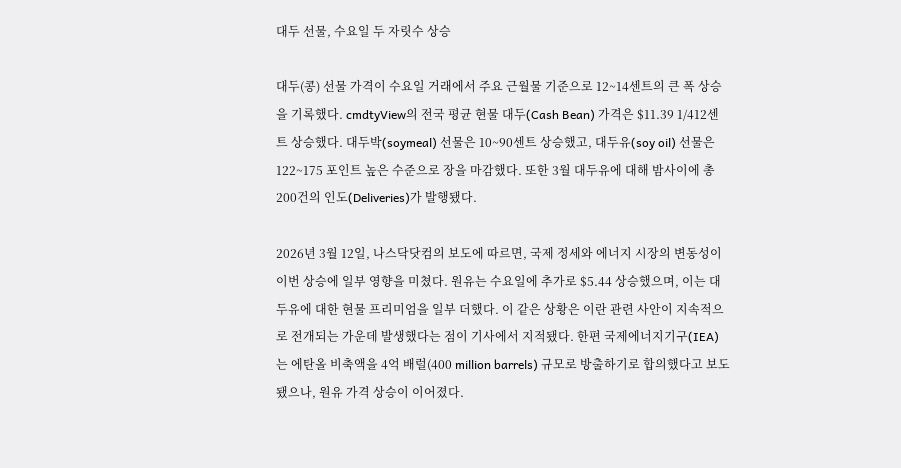대두 선물, 수요일 두 자릿수 상승

대두(콩) 선물 가격이 수요일 거래에서 주요 근월물 기준으로 12~14센트의 큰 폭 상승을 기록했다. cmdtyView의 전국 평균 현물 대두(Cash Bean) 가격은 $11.39 1/412센트 상승했다. 대두박(soymeal) 선물은 10~90센트 상승했고, 대두유(soy oil) 선물은 122~175 포인트 높은 수준으로 장을 마감했다. 또한 3월 대두유에 대해 밤사이에 총 200건의 인도(Deliveries)가 발행됐다.

2026년 3월 12일, 나스닥닷컴의 보도에 따르면, 국제 정세와 에너지 시장의 변동성이 이번 상승에 일부 영향을 미쳤다. 원유는 수요일에 추가로 $5.44 상승했으며, 이는 대두유에 대한 현물 프리미엄을 일부 더했다. 이 같은 상황은 이란 관련 사안이 지속적으로 전개되는 가운데 발생했다는 점이 기사에서 지적됐다. 한편 국제에너지기구(IEA)는 에탄올 비축액을 4억 배럴(400 million barrels) 규모로 방출하기로 합의했다고 보도됐으나, 원유 가격 상승이 이어졌다.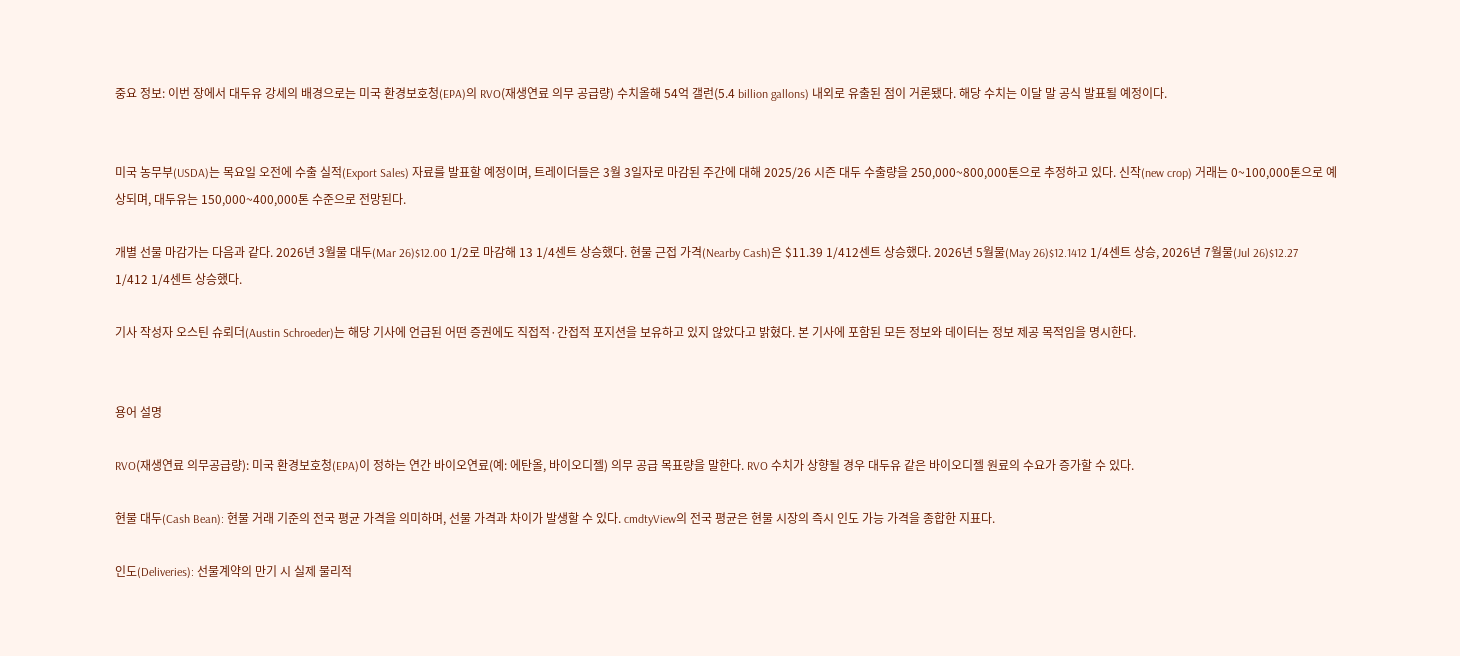중요 정보: 이번 장에서 대두유 강세의 배경으로는 미국 환경보호청(EPA)의 RVO(재생연료 의무 공급량) 수치올해 54억 갤런(5.4 billion gallons) 내외로 유출된 점이 거론됐다. 해당 수치는 이달 말 공식 발표될 예정이다.


미국 농무부(USDA)는 목요일 오전에 수출 실적(Export Sales) 자료를 발표할 예정이며, 트레이더들은 3월 3일자로 마감된 주간에 대해 2025/26 시즌 대두 수출량을 250,000~800,000톤으로 추정하고 있다. 신작(new crop) 거래는 0~100,000톤으로 예상되며, 대두유는 150,000~400,000톤 수준으로 전망된다.

개별 선물 마감가는 다음과 같다. 2026년 3월물 대두(Mar 26)$12.00 1/2로 마감해 13 1/4센트 상승했다. 현물 근접 가격(Nearby Cash)은 $11.39 1/412센트 상승했다. 2026년 5월물(May 26)$12.1412 1/4센트 상승, 2026년 7월물(Jul 26)$12.27 1/412 1/4센트 상승했다.

기사 작성자 오스틴 슈뢰더(Austin Schroeder)는 해당 기사에 언급된 어떤 증권에도 직접적·간접적 포지션을 보유하고 있지 않았다고 밝혔다. 본 기사에 포함된 모든 정보와 데이터는 정보 제공 목적임을 명시한다.


용어 설명

RVO(재생연료 의무공급량): 미국 환경보호청(EPA)이 정하는 연간 바이오연료(예: 에탄올, 바이오디젤) 의무 공급 목표량을 말한다. RVO 수치가 상향될 경우 대두유 같은 바이오디젤 원료의 수요가 증가할 수 있다.

현물 대두(Cash Bean): 현물 거래 기준의 전국 평균 가격을 의미하며, 선물 가격과 차이가 발생할 수 있다. cmdtyView의 전국 평균은 현물 시장의 즉시 인도 가능 가격을 종합한 지표다.

인도(Deliveries): 선물계약의 만기 시 실제 물리적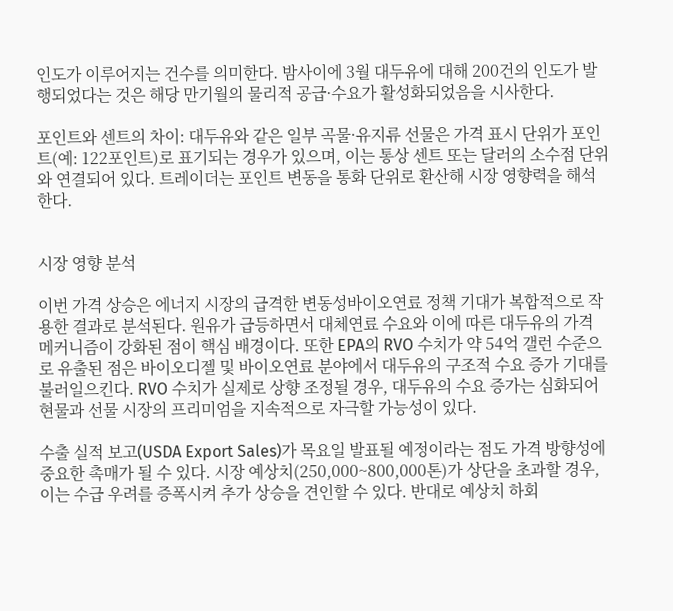인도가 이루어지는 건수를 의미한다. 밤사이에 3월 대두유에 대해 200건의 인도가 발행되었다는 것은 해당 만기월의 물리적 공급·수요가 활성화되었음을 시사한다.

포인트와 센트의 차이: 대두유와 같은 일부 곡물·유지류 선물은 가격 표시 단위가 포인트(예: 122포인트)로 표기되는 경우가 있으며, 이는 통상 센트 또는 달러의 소수점 단위와 연결되어 있다. 트레이더는 포인트 변동을 통화 단위로 환산해 시장 영향력을 해석한다.


시장 영향 분석

이번 가격 상승은 에너지 시장의 급격한 변동성바이오연료 정책 기대가 복합적으로 작용한 결과로 분석된다. 원유가 급등하면서 대체연료 수요와 이에 따른 대두유의 가격 메커니즘이 강화된 점이 핵심 배경이다. 또한 EPA의 RVO 수치가 약 54억 갤런 수준으로 유출된 점은 바이오디젤 및 바이오연료 분야에서 대두유의 구조적 수요 증가 기대를 불러일으킨다. RVO 수치가 실제로 상향 조정될 경우, 대두유의 수요 증가는 심화되어 현물과 선물 시장의 프리미엄을 지속적으로 자극할 가능성이 있다.

수출 실적 보고(USDA Export Sales)가 목요일 발표될 예정이라는 점도 가격 방향성에 중요한 촉매가 될 수 있다. 시장 예상치(250,000~800,000톤)가 상단을 초과할 경우, 이는 수급 우려를 증폭시켜 추가 상승을 견인할 수 있다. 반대로 예상치 하회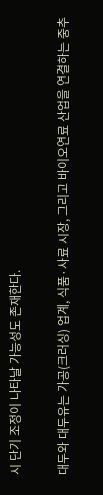시 단기 조정이 나타날 가능성도 존재한다.

대두와 대두유는 가공(크러싱) 업계, 식품·사료 시장, 그리고 바이오연료 산업을 연결하는 중추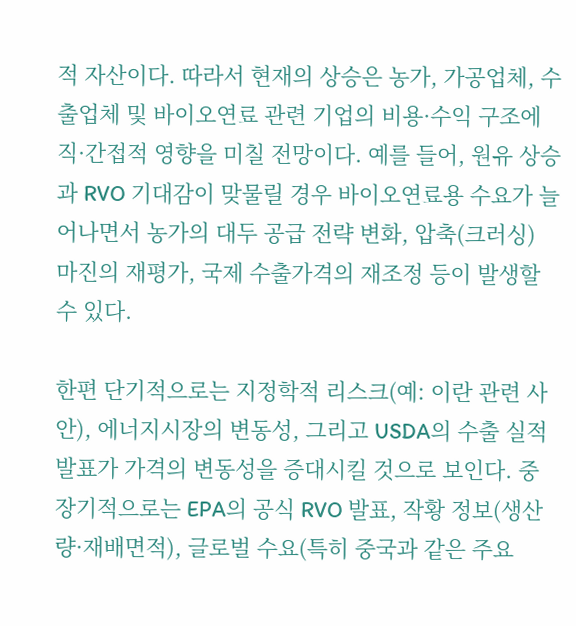적 자산이다. 따라서 현재의 상승은 농가, 가공업체, 수출업체 및 바이오연료 관련 기업의 비용·수익 구조에 직·간접적 영향을 미칠 전망이다. 예를 들어, 원유 상승과 RVO 기대감이 맞물릴 경우 바이오연료용 수요가 늘어나면서 농가의 대두 공급 전략 변화, 압축(크러싱) 마진의 재평가, 국제 수출가격의 재조정 등이 발생할 수 있다.

한편 단기적으로는 지정학적 리스크(예: 이란 관련 사안), 에너지시장의 변동성, 그리고 USDA의 수출 실적 발표가 가격의 변동성을 증대시킬 것으로 보인다. 중장기적으로는 EPA의 공식 RVO 발표, 작황 정보(생산량·재배면적), 글로벌 수요(특히 중국과 같은 주요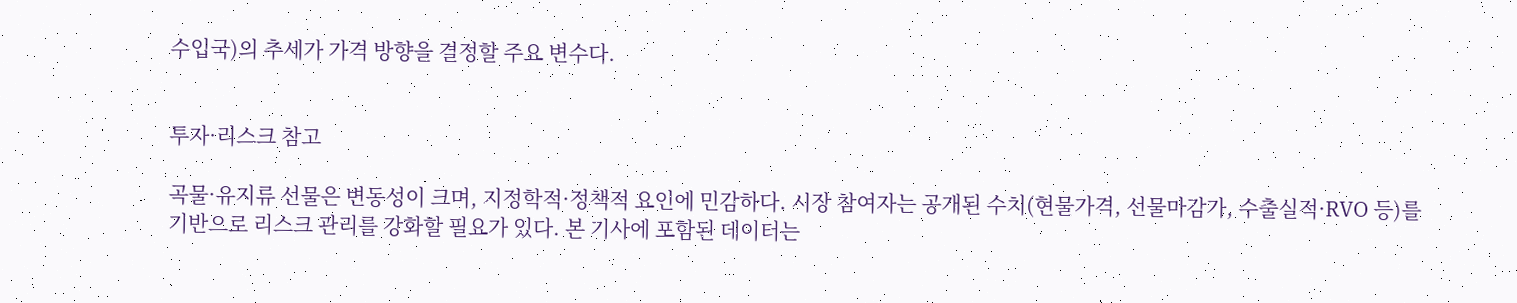수입국)의 추세가 가격 방향을 결정할 주요 변수다.


투자·리스크 참고

곡물·유지류 선물은 변동성이 크며, 지정학적·정책적 요인에 민감하다. 시장 참여자는 공개된 수치(현물가격, 선물마감가, 수출실적·RVO 등)를 기반으로 리스크 관리를 강화할 필요가 있다. 본 기사에 포함된 데이터는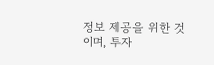정보 제공을 위한 것이며, 투자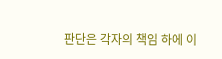판단은 각자의 책임 하에 이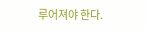루어져야 한다.